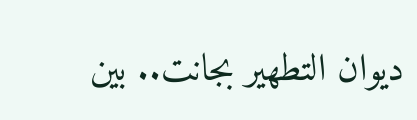ديوان التطهير بجانت.. بين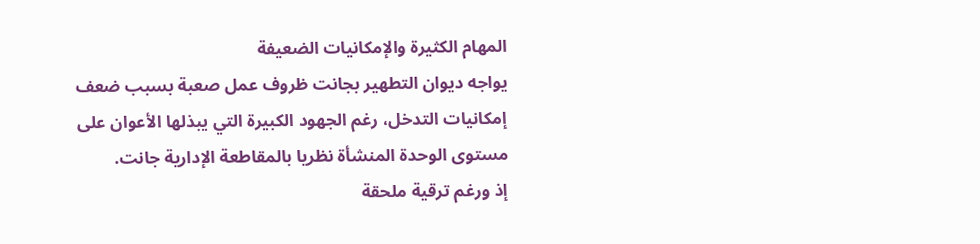المهام الكثيرة والإمكانيات الضعيفة
يواجه ديوان التطهير بجانت ظروف عمل صعبة بسبب ضعف إمكانيات التدخل، رغم الجهود الكبيرة التي يبذلها الأعوان على مستوى الوحدة المنشأة نظريا بالمقاطعة الإدارية جانت.
إذ ورغم ترقية ملحقة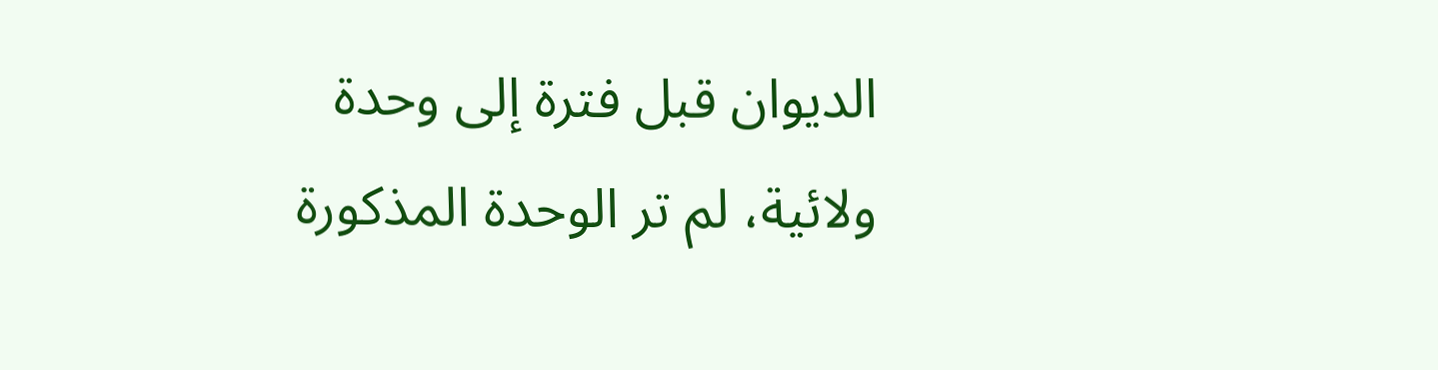الديوان قبل فترة إلى وحدة ولائية، لم تر الوحدة المذكورة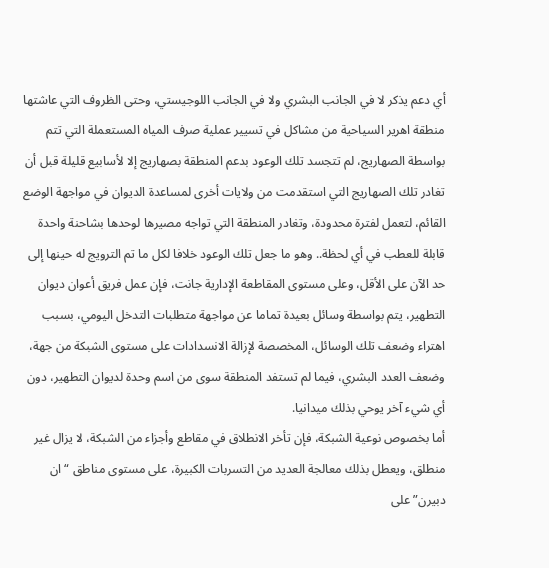أي دعم يذكر لا في الجانب البشري ولا في الجانب اللوجيستي، وحتى الظروف التي عاشتها منطقة اهرير السياحية من مشاكل في تسيير عملية صرف المياه المستعملة التي تتم بواسطة الصهاريج، لم تتجسد تلك الوعود بدعم المنطقة بصهاريج إلا لأسابيع قليلة قبل أن تغادر تلك الصهاريج التي استقدمت من ولايات أخرى لمساعدة الديوان في مواجهة الوضع القائم، لتعمل لفترة محدودة، وتغادر المنطقة التي تواجه مصيرها لوحدها بشاحنة واحدة قابلة للعطب في أي لحظة.. وهو ما جعل تلك الوعود خلافا لكل ما تم الترويج له حينها إلى حد الآن على الأقل، وعلى مستوى المقاطعة الإدارية جانت، فإن عمل فريق أعوان ديوان التطهير، يتم بواسطة وسائل بعيدة تماما عن مواجهة متطلبات التدخل اليومي، بسبب اهتراء وضعف تلك الوسائل، المخصصة لإزالة الانسدادات على مستوى الشبكة من جهة، وضعف العدد البشري، فيما لم تستفد المنطقة سوى من اسم وحدة لديوان التطهير، دون أي شيء آخر يوحي بذلك ميدانيا.
أما بخصوص نوعية الشبكة، فإن تأخر الانطلاق في مقاطع وأجزاء من الشبكة، لا يزال غير منطلق، ويعطل بذلك معالجة العديد من التسربات الكبيرة، على مستوى مناطق “ان دبيرن” على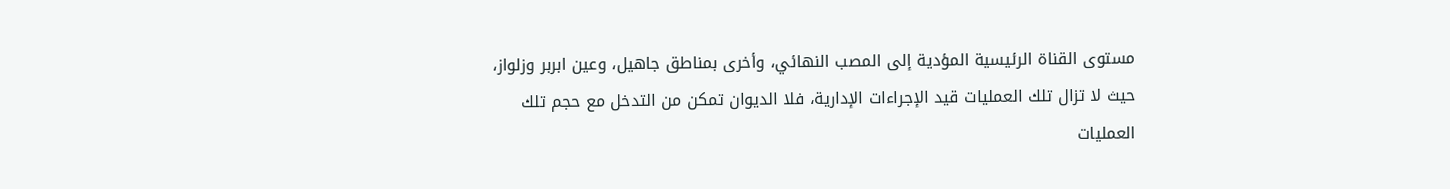مستوى القناة الرئيسية المؤدية إلى المصب النهائي، وأخرى بمناطق جاهيل، وعين ابربر وزلواز، حيث لا تزال تلك العمليات قيد الإجراءات الإدارية، فلا الديوان تمكن من التدخل مع حجم تلك العمليات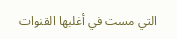التي مست في أغلبها القنوات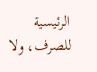الرئيسية للصرف، ولا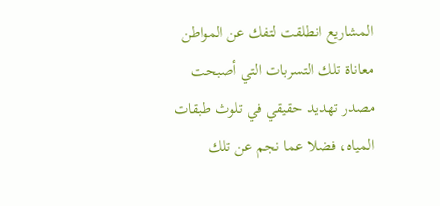المشاريع انطلقت لتفك عن المواطن معاناة تلك التسربات التي أصبحت مصدر تهديد حقيقي في تلوث طبقات المياه، فضلا عما نجم عن تلك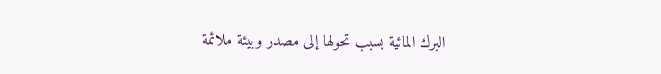البرك المائية بسبب تحولها إلى مصدر وبيئة ملائمة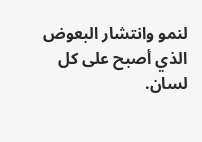لنمو وانتشار البعوض الذي أصبح على كل لسان.